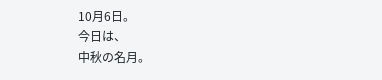10月6日。
今日は、
中秋の名月。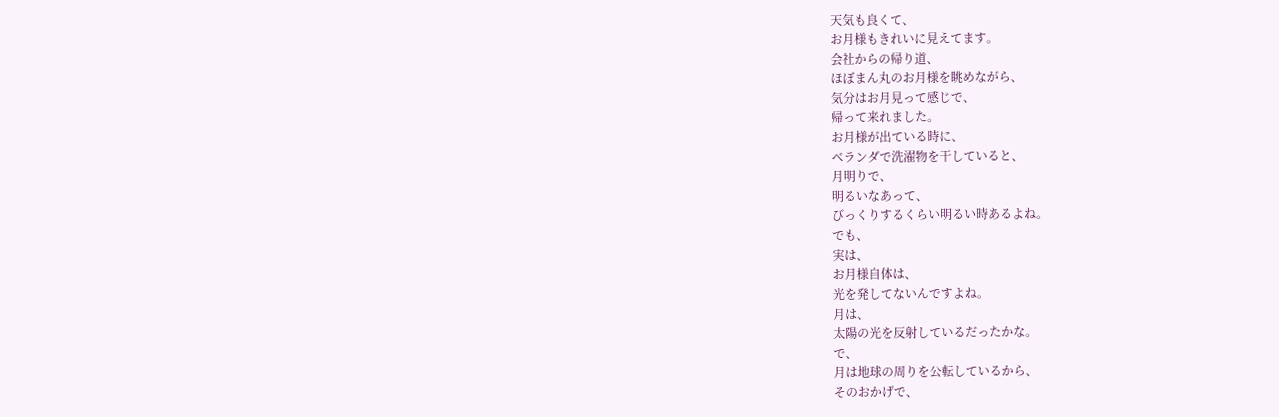天気も良くて、
お月様もきれいに見えてます。
会社からの帰り道、
ほぼまん丸のお月様を眺めながら、
気分はお月見って感じで、
帰って来れました。
お月様が出ている時に、
ベランダで洗濯物を干していると、
月明りで、
明るいなあって、
びっくりするくらい明るい時あるよね。
でも、
実は、
お月様自体は、
光を発してないんですよね。
月は、
太陽の光を反射しているだったかな。
で、
月は地球の周りを公転しているから、
そのおかげで、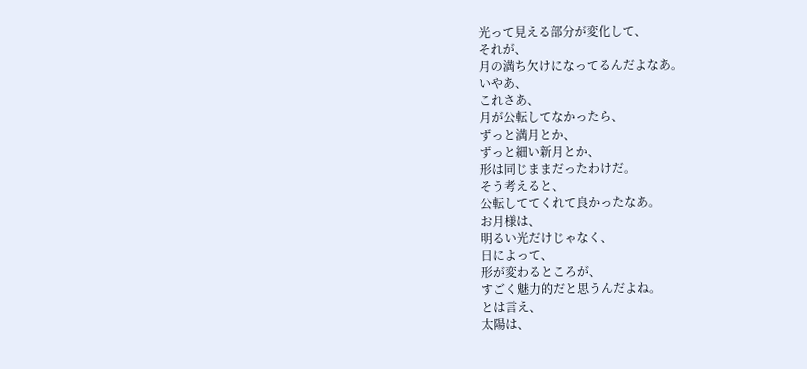光って見える部分が変化して、
それが、
月の満ち欠けになってるんだよなあ。
いやあ、
これさあ、
月が公転してなかったら、
ずっと満月とか、
ずっと細い新月とか、
形は同じままだったわけだ。
そう考えると、
公転しててくれて良かったなあ。
お月様は、
明るい光だけじゃなく、
日によって、
形が変わるところが、
すごく魅力的だと思うんだよね。
とは言え、
太陽は、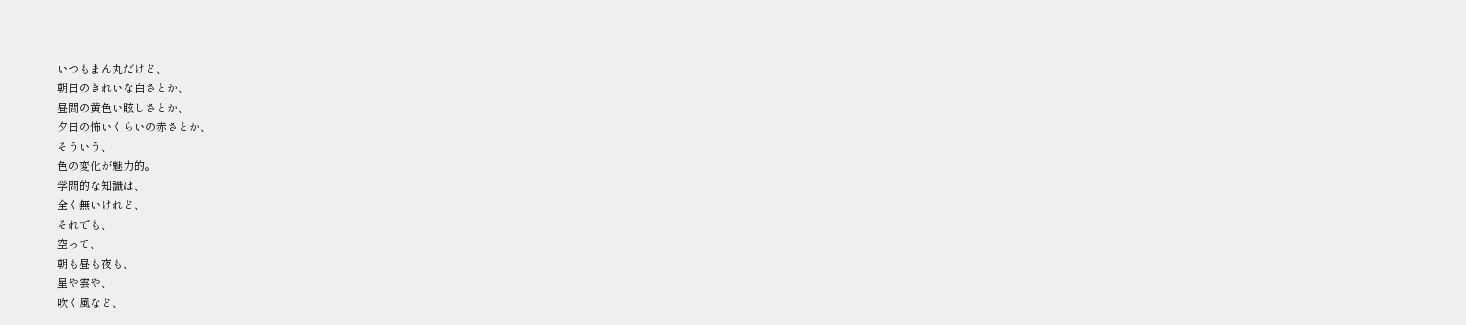いつもまん丸だけど、
朝日のきれいな白さとか、
昼間の黄色い眩しさとか、
夕日の怖いくらいの赤さとか、
そういう、
色の変化が魅力的。
学問的な知識は、
全く無いけれど、
それでも、
空って、
朝も昼も夜も、
星や雲や、
吹く風など、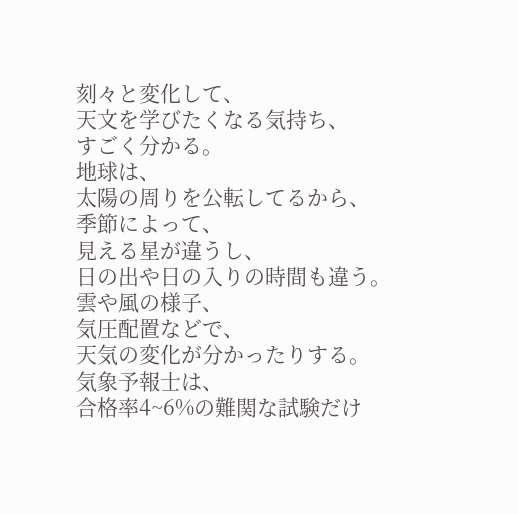刻々と変化して、
天文を学びたくなる気持ち、
すごく分かる。
地球は、
太陽の周りを公転してるから、
季節によって、
見える星が違うし、
日の出や日の入りの時間も違う。
雲や風の様子、
気圧配置などで、
天気の変化が分かったりする。
気象予報士は、
合格率4~6%の難関な試験だけ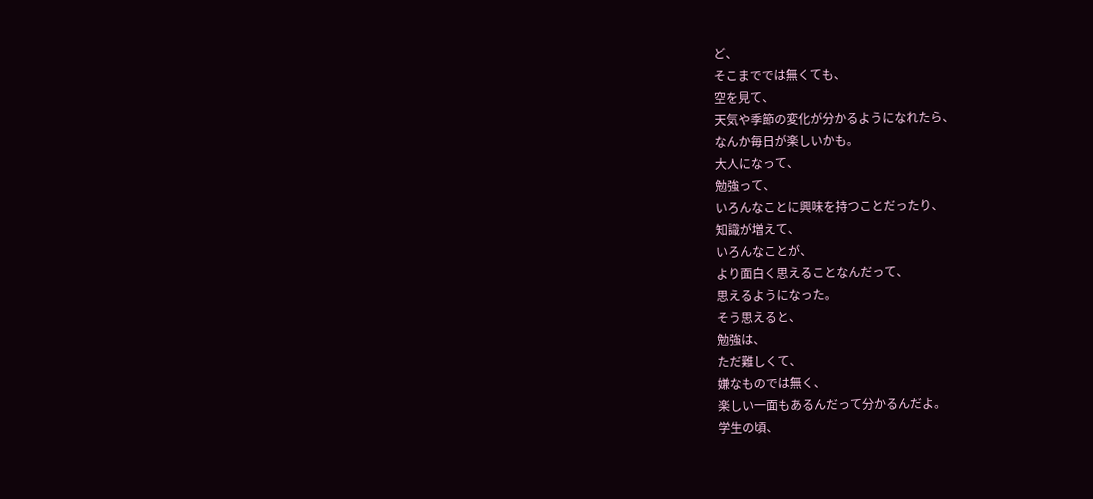ど、
そこまででは無くても、
空を見て、
天気や季節の変化が分かるようになれたら、
なんか毎日が楽しいかも。
大人になって、
勉強って、
いろんなことに興味を持つことだったり、
知識が増えて、
いろんなことが、
より面白く思えることなんだって、
思えるようになった。
そう思えると、
勉強は、
ただ難しくて、
嫌なものでは無く、
楽しい一面もあるんだって分かるんだよ。
学生の頃、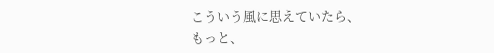こういう風に思えていたら、
もっと、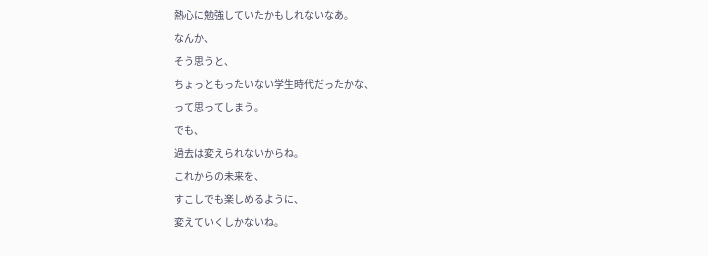熱心に勉強していたかもしれないなあ。
なんか、
そう思うと、
ちょっともったいない学生時代だったかな、
って思ってしまう。
でも、
過去は変えられないからね。
これからの未来を、
すこしでも楽しめるように、
変えていくしかないね。